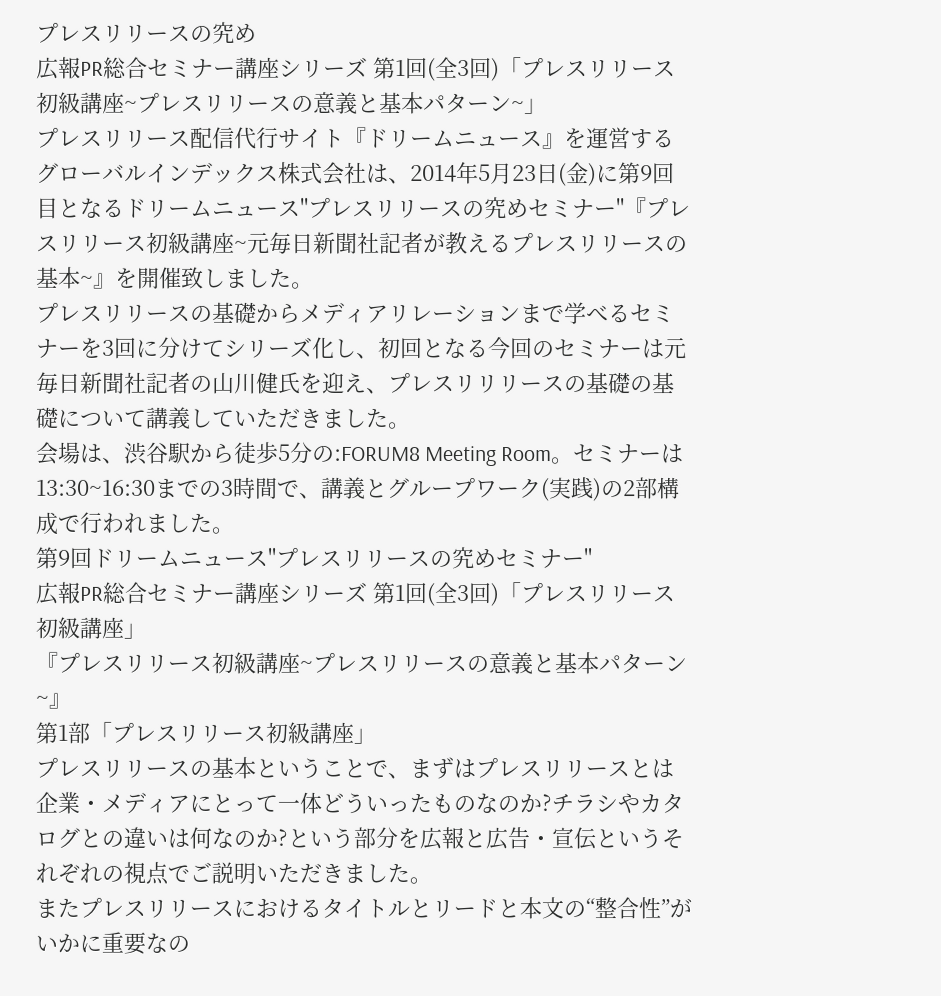プレスリリースの究め
広報PR総合セミナー講座シリーズ 第1回(全3回)「プレスリリース初級講座~プレスリリースの意義と基本パターン~」
プレスリリース配信代行サイト『ドリームニュース』を運営するグローバルインデックス株式会社は、2014年5月23日(金)に第9回目となるドリームニュース"プレスリリースの究めセミナー"『プレスリリース初級講座~元毎日新聞社記者が教えるプレスリリースの基本~』を開催致しました。
プレスリリースの基礎からメディアリレーションまで学べるセミナーを3回に分けてシリーズ化し、初回となる今回のセミナーは元毎日新聞社記者の山川健氏を迎え、プレスリリリースの基礎の基礎について講義していただきました。
会場は、渋谷駅から徒歩5分の:FORUM8 Meeting Room。セミナーは13:30~16:30までの3時間で、講義とグループワーク(実践)の2部構成で行われました。
第9回ドリームニュース"プレスリリースの究めセミナー"
広報PR総合セミナー講座シリーズ 第1回(全3回)「プレスリリース初級講座」
『プレスリリース初級講座~プレスリリースの意義と基本パターン~』
第1部「プレスリリース初級講座」
プレスリリースの基本ということで、まずはプレスリリースとは企業・メディアにとって一体どういったものなのか?チラシやカタログとの違いは何なのか?という部分を広報と広告・宣伝というそれぞれの視点でご説明いただきました。
またプレスリリースにおけるタイトルとリードと本文の“整合性”がいかに重要なの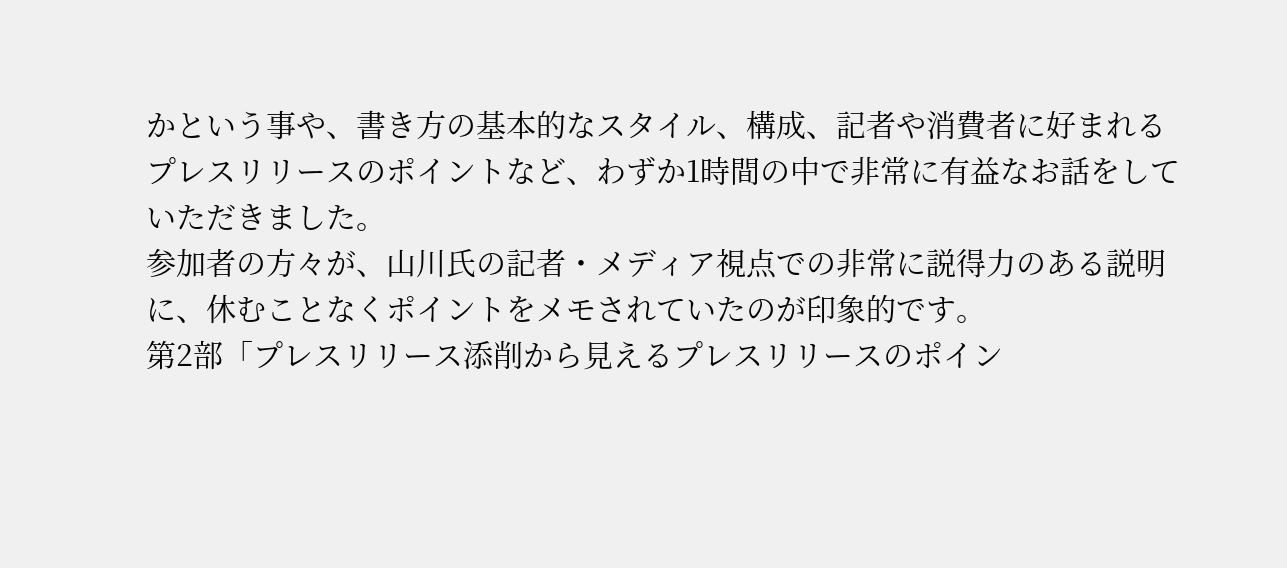かという事や、書き方の基本的なスタイル、構成、記者や消費者に好まれるプレスリリースのポイントなど、わずか1時間の中で非常に有益なお話をしていただきました。
参加者の方々が、山川氏の記者・メディア視点での非常に説得力のある説明に、休むことなくポイントをメモされていたのが印象的です。
第2部「プレスリリース添削から見えるプレスリリースのポイン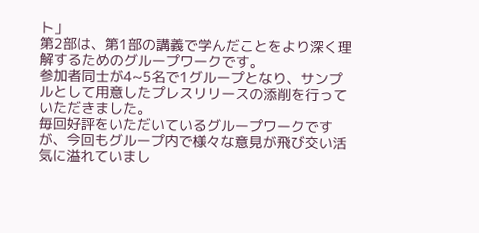ト」
第2部は、第1部の講義で学んだことをより深く理解するためのグループワークです。
参加者同士が4~5名で1グループとなり、サンプルとして用意したプレスリリースの添削を行っていただきました。
毎回好評をいただいているグループワークですが、今回もグループ内で様々な意見が飛び交い活気に溢れていまし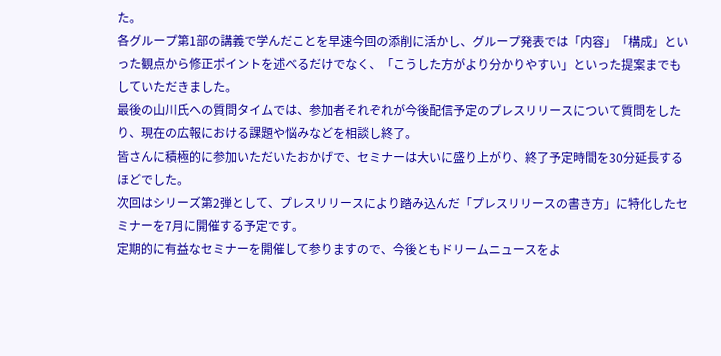た。
各グループ第1部の講義で学んだことを早速今回の添削に活かし、グループ発表では「内容」「構成」といった観点から修正ポイントを述べるだけでなく、「こうした方がより分かりやすい」といった提案までもしていただきました。
最後の山川氏への質問タイムでは、参加者それぞれが今後配信予定のプレスリリースについて質問をしたり、現在の広報における課題や悩みなどを相談し終了。
皆さんに積極的に参加いただいたおかげで、セミナーは大いに盛り上がり、終了予定時間を30分延長するほどでした。
次回はシリーズ第2弾として、プレスリリースにより踏み込んだ「プレスリリースの書き方」に特化したセミナーを7月に開催する予定です。
定期的に有益なセミナーを開催して参りますので、今後ともドリームニュースをよ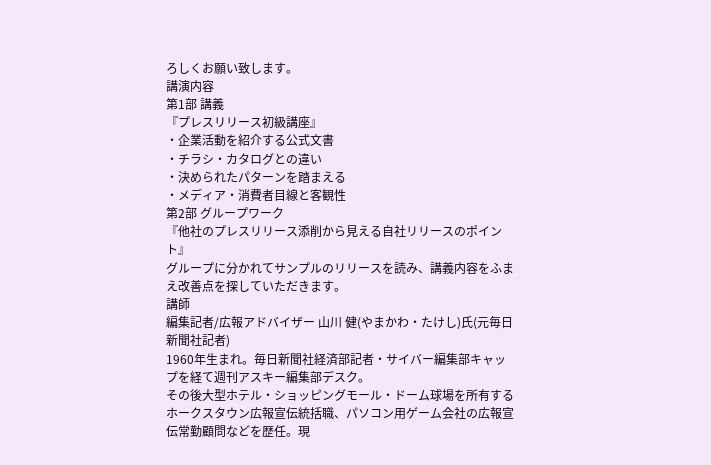ろしくお願い致します。
講演内容
第1部 講義
『プレスリリース初級講座』
・企業活動を紹介する公式文書
・チラシ・カタログとの違い
・決められたパターンを踏まえる
・メディア・消費者目線と客観性
第2部 グループワーク
『他社のプレスリリース添削から見える自社リリースのポイント』
グループに分かれてサンプルのリリースを読み、講義内容をふまえ改善点を探していただきます。
講師
編集記者/広報アドバイザー 山川 健(やまかわ・たけし)氏(元毎日新聞社記者)
1960年生まれ。毎日新聞社経済部記者・サイバー編集部キャップを経て週刊アスキー編集部デスク。
その後大型ホテル・ショッピングモール・ドーム球場を所有するホークスタウン広報宣伝統括職、パソコン用ゲーム会社の広報宣伝常勤顧問などを歴任。現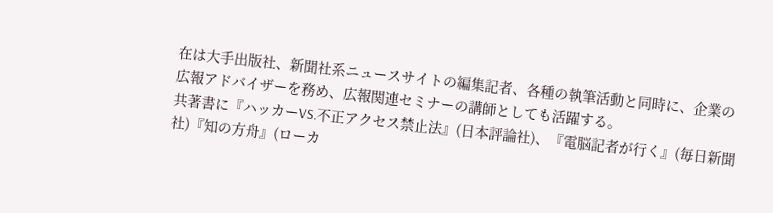在は大手出版社、新聞社系ニュースサイトの編集記者、各種の執筆活動と同時に、企業の広報アドバイザーを務め、広報関連セミナーの講師としても活躍する。
共著書に『ハッカーVS.不正アクセス禁止法』(日本評論社)、『電脳記者が行く』(毎日新聞社)『知の方舟』(ローカ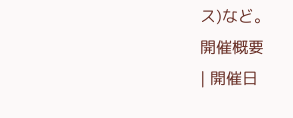ス)など。
開催概要
| 開催日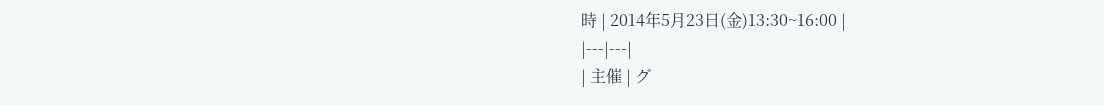時 | 2014年5月23日(金)13:30~16:00 |
|---|---|
| 主催 | グ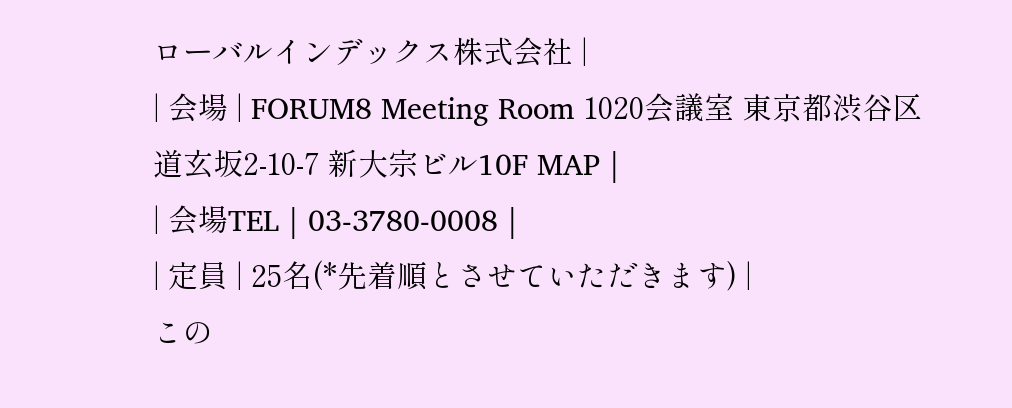ローバルインデックス株式会社 |
| 会場 | FORUM8 Meeting Room 1020会議室 東京都渋谷区道玄坂2-10-7 新大宗ビル10F MAP |
| 会場TEL | 03-3780-0008 |
| 定員 | 25名(*先着順とさせていただきます) |
この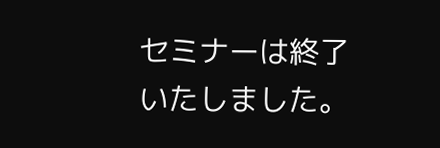セミナーは終了いたしました。